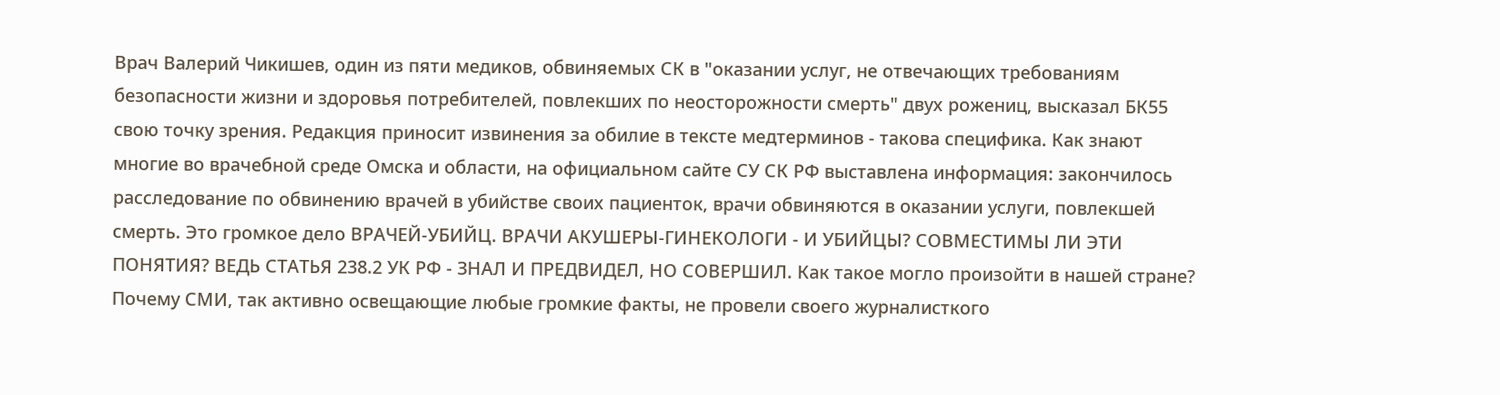Врач Валерий Чикишев, один из пяти медиков, обвиняемых СК в "оказании услуг, не отвечающих требованиям безопасности жизни и здоровья потребителей, повлекших по неосторожности смерть" двух рожениц, высказал БК55 свою точку зрения. Редакция приносит извинения за обилие в тексте медтерминов - такова специфика. Как знают многие во врачебной среде Омска и области, на официальном сайте СУ СК РФ выставлена информация: закончилось расследование по обвинению врачей в убийстве своих пациенток, врачи обвиняются в оказании услуги, повлекшей смерть. Это громкое дело ВРАЧЕЙ-УБИЙЦ. ВРАЧИ АКУШЕРЫ-ГИНЕКОЛОГИ - И УБИЙЦЫ? СОВМЕСТИМЫ ЛИ ЭТИ ПОНЯТИЯ? ВЕДЬ СТАТЬЯ 238.2 УК РФ - ЗНАЛ И ПРЕДВИДЕЛ, НО СОВЕРШИЛ. Как такое могло произойти в нашей стране? Почему СМИ, так активно освещающие любые громкие факты, не провели своего журналисткого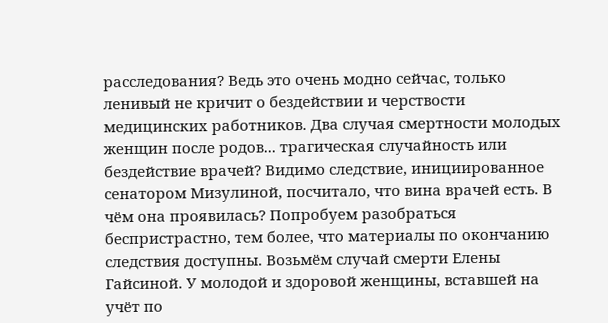расследования? Ведь это очень модно сейчас, только ленивый не кричит о бездействии и черствости медицинских работников. Два случая смертности молодых женщин после родов... трагическая случайность или бездействие врачей? Видимо следствие, инициированное сенатором Мизулиной, посчитало, что вина врачей есть. В чём она проявилась? Попробуем разобраться беспристрастно, тем более, что материалы по окончанию следствия доступны. Возьмём случай смерти Елены Гайсиной. У молодой и здоровой женщины, вставшей на учёт по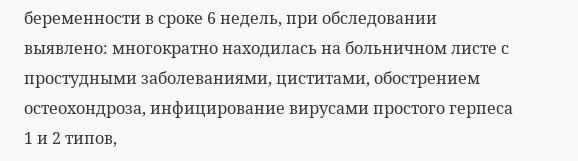беременности в сроке 6 недель, при обследовании выявлено: многократно находилась на больничном листе с простудными заболеваниями, циститами, обострением остеохондроза, инфицирование вирусами простого герпеса 1 и 2 типов,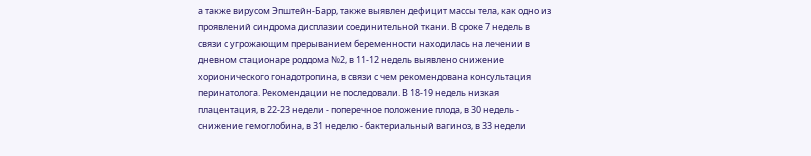а также вирусом Эпштейн-Барр, также выявлен дефицит массы тела, как одно из проявлений синдрома дисплазии соединительной ткани. В сроке 7 недель в связи с угрожающим прерыванием беременности находилась на лечении в дневном стационаре роддома №2, в 11-12 недель выявлено снижение хорионического гонадотропина, в связи с чем рекомендована консультация перинатолога. Рекомендации не последовали. В 18-19 недель низкая плацентация, в 22-23 недели - поперечное положение плода, в 30 недель - снижение гемоглобина, в 31 неделю - бактериальный вагиноз, в 33 недели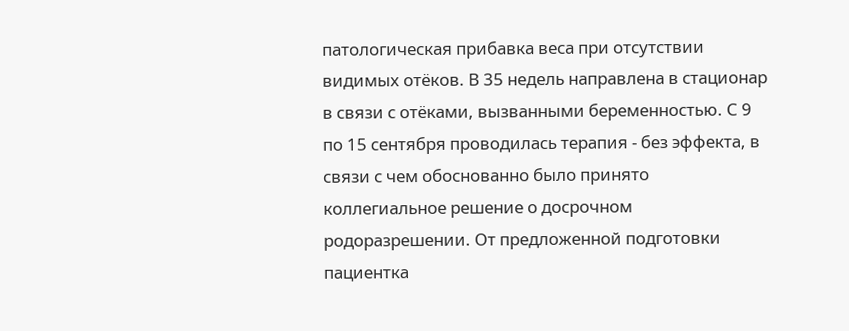патологическая прибавка веса при отсутствии видимых отёков. В 35 недель направлена в стационар в связи с отёками, вызванными беременностью. С 9 по 15 сентября проводилась терапия - без эффекта, в связи с чем обоснованно было принято коллегиальное решение о досрочном родоразрешении. От предложенной подготовки пациентка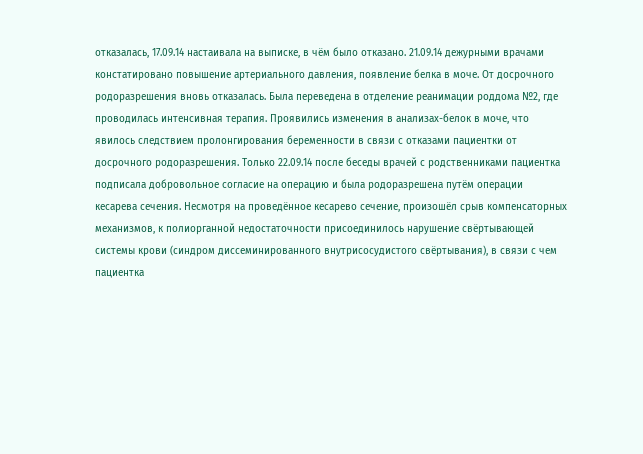отказалась, 17.09.14 настаивала на выписке, в чём было отказано. 21.09.14 дежурными врачами констатировано повышение артериального давления, появление белка в моче. От досрочного родоразрешения вновь отказалась. Была переведена в отделение реанимации роддома №2, где проводилась интенсивная терапия. Проявились изменения в анализах-белок в моче, что явилось следствием пролонгирования беременности в связи с отказами пациентки от досрочного родоразрешения. Только 22.09.14 после беседы врачей с родственниками пациентка подписала добровольное согласие на операцию и была родоразрешена путём операции кесарева сечения. Несмотря на проведённое кесарево сечение, произошёл срыв компенсаторных механизмов, к полиорганной недостаточности присоединилось нарушение свёртывающей системы крови (синдром диссеминированного внутрисосудистого свёртывания), в связи с чем пациентка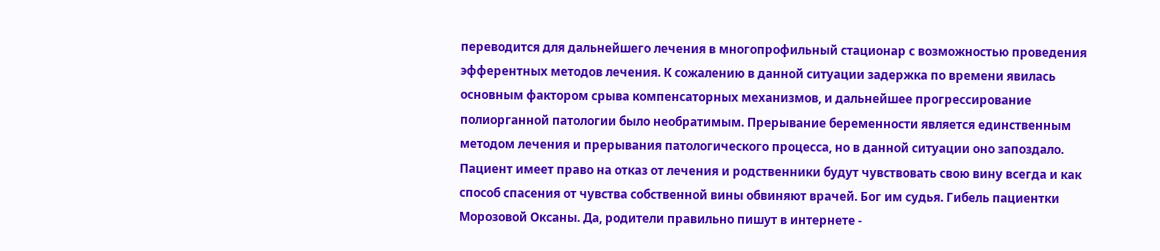переводится для дальнейшего лечения в многопрофильный стационар с возможностью проведения эфферентных методов лечения. К сожалению в данной ситуации задержка по времени явилась основным фактором срыва компенсаторных механизмов, и дальнейшее прогрессирование полиорганной патологии было необратимым. Прерывание беременности является единственным методом лечения и прерывания патологического процесса, но в данной ситуации оно запоздало. Пациент имеет право на отказ от лечения и родственники будут чувствовать свою вину всегда и как способ спасения от чувства собственной вины обвиняют врачей. Бог им судья. Гибель пациентки Морозовой Оксаны. Да, родители правильно пишут в интернете -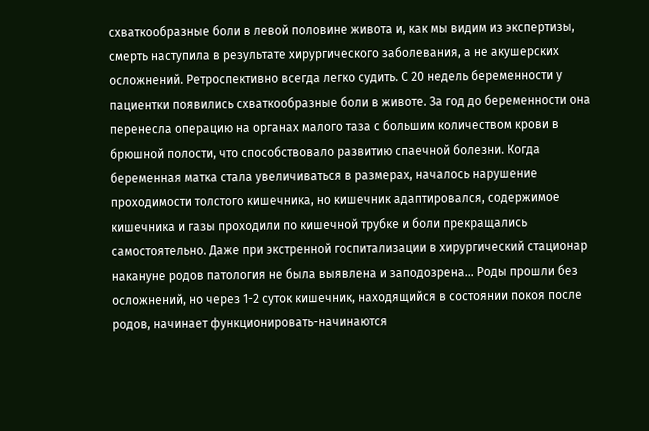схваткообразные боли в левой половине живота и, как мы видим из экспертизы, смерть наступила в результате хирургического заболевания, а не акушерских осложнений. Ретроспективно всегда легко судить. С 20 недель беременности у пациентки появились схваткообразные боли в животе. За год до беременности она перенесла операцию на органах малого таза с большим количеством крови в брюшной полости, что способствовало развитию спаечной болезни. Когда беременная матка стала увеличиваться в размерах, началось нарушение проходимости толстого кишечника, но кишечник адаптировался, содержимое кишечника и газы проходили по кишечной трубке и боли прекращались самостоятельно. Даже при экстренной госпитализации в хирургический стационар накануне родов патология не была выявлена и заподозрена... Роды прошли без осложнений, но через 1-2 суток кишечник, находящийся в состоянии покоя после родов, начинает функционировать-начинаются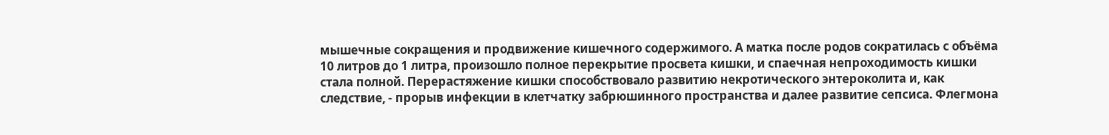мышечные сокращения и продвижение кишечного содержимого. А матка после родов сократилась с объёма 10 литров до 1 литра, произошло полное перекрытие просвета кишки, и спаечная непроходимость кишки стала полной. Перерастяжение кишки способствовало развитию некротического энтероколита и, как следствие, - прорыв инфекции в клетчатку забрюшинного пространства и далее развитие сепсиса. Флегмона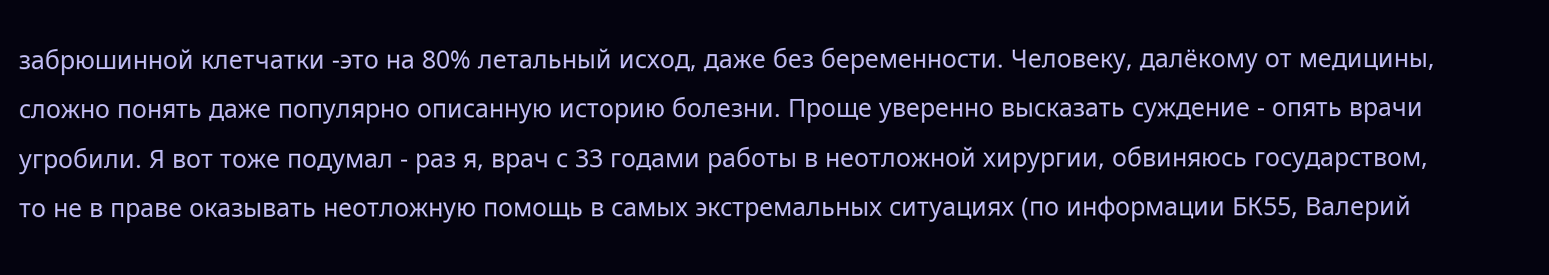забрюшинной клетчатки -это на 80% летальный исход, даже без беременности. Человеку, далёкому от медицины, сложно понять даже популярно описанную историю болезни. Проще уверенно высказать суждение - опять врачи угробили. Я вот тоже подумал - раз я, врач с 33 годами работы в неотложной хирургии, обвиняюсь государством, то не в праве оказывать неотложную помощь в самых экстремальных ситуациях (по информации БК55, Валерий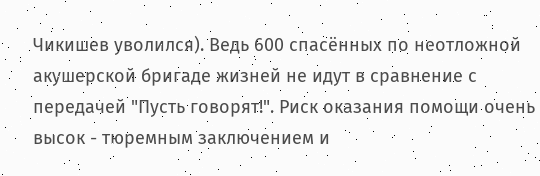Чикишев уволился). Ведь 600 спасённых по неотложной акушерской бригаде жизней не идут в сравнение с передачей "Пусть говорят!". Риск оказания помощи очень высок - тюремным заключением и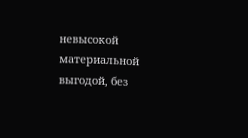невысокой материальной выгодой, без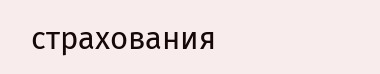страхования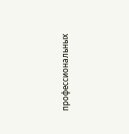профессиональных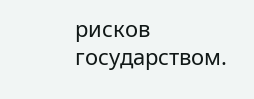рисков государством.